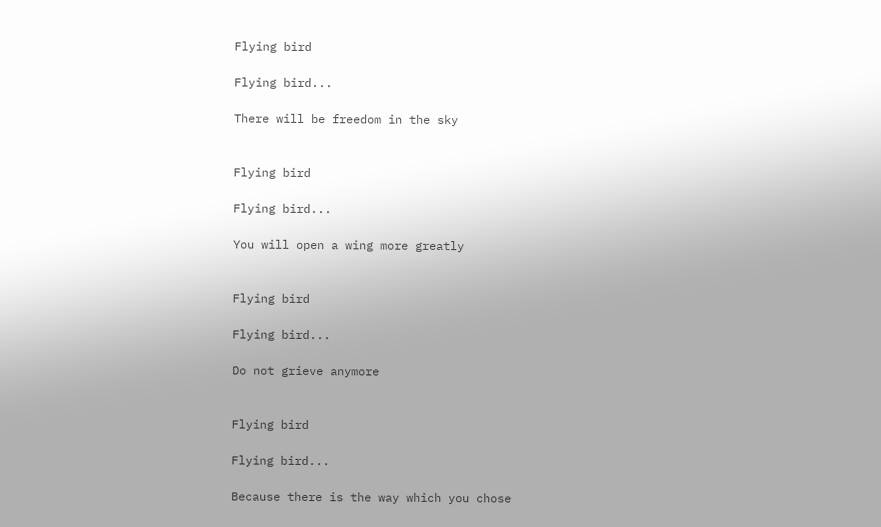Flying bird

Flying bird...

There will be freedom in the sky


Flying bird

Flying bird...

You will open a wing more greatly


Flying bird

Flying bird...

Do not grieve anymore


Flying bird

Flying bird...

Because there is the way which you chose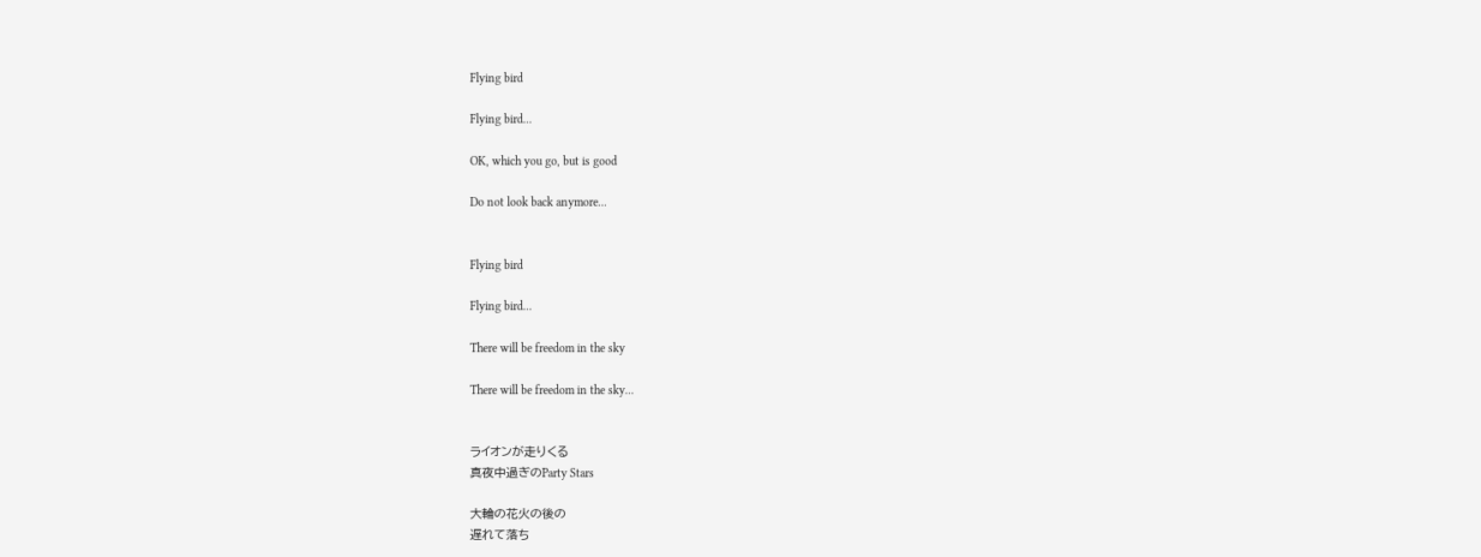Flying bird

Flying bird...

OK, which you go, but is good

Do not look back anymore...


Flying bird

Flying bird...

There will be freedom in the sky

There will be freedom in the sky...


ライオンが走りくる
真夜中過ぎのParty Stars

大輪の花火の後の
遅れて落ち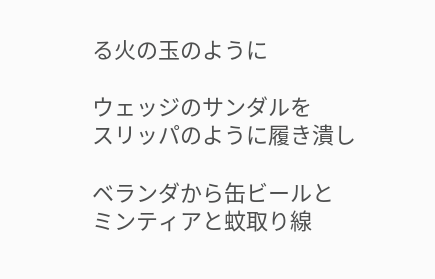る火の玉のように

ウェッジのサンダルを
スリッパのように履き潰し

ベランダから缶ビールと
ミンティアと蚊取り線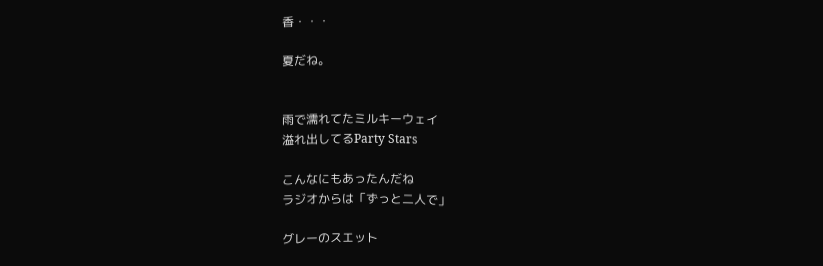香・・・

夏だね。


雨で濡れてたミルキーウェイ
溢れ出してるParty Stars

こんなにもあったんだね
ラジオからは「ずっと二人で」

グレーのスエット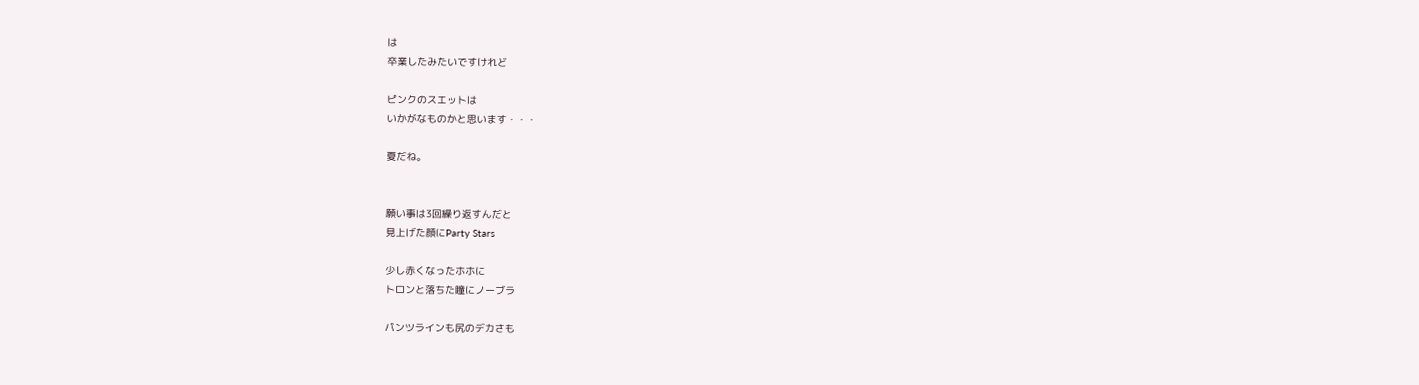は
卒業したみたいですけれど

ピンクのスエットは
いかがなものかと思います・・・

夏だね。


願い事は3回繰り返すんだと
見上げた顔にParty Stars

少し赤くなったホホに
トロンと落ちた瞳にノーブラ

パンツラインも尻のデカさも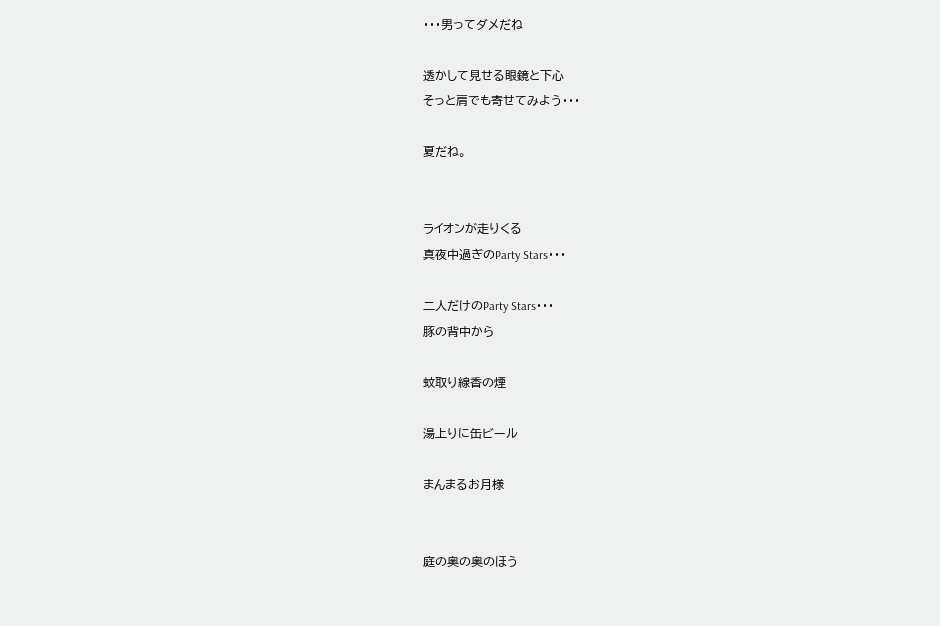・・・男ってダメだね

透かして見せる眼鏡と下心
そっと肩でも寄せてみよう・・・

夏だね。


ライオンが走りくる
真夜中過ぎのParty Stars・・・

二人だけのParty Stars・・・
豚の背中から

蚊取り線香の煙

湯上りに缶ビール

まんまるお月様


庭の奥の奥のほう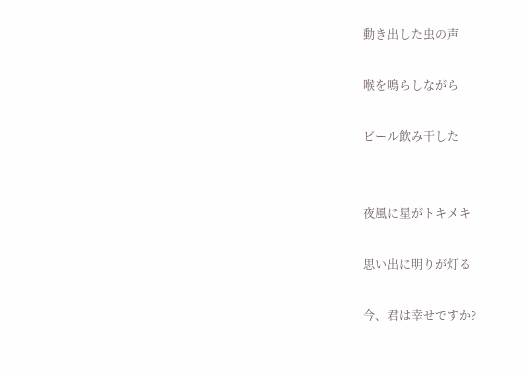動き出した虫の声

喉を鳴らしながら

ビール飲み干した


夜風に星がトキメキ

思い出に明りが灯る

今、君は幸せですか?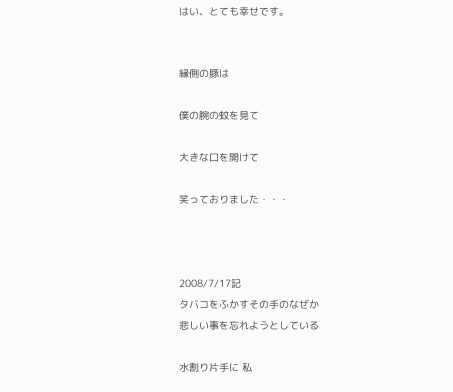はい、とても幸せです。


縁側の豚は

僕の腕の蚊を見て

大きな口を開けて

笑っておりました・・・



2008/7/17記
タバコをふかすその手のなぜか
悲しい事を忘れようとしている

水割り片手に 私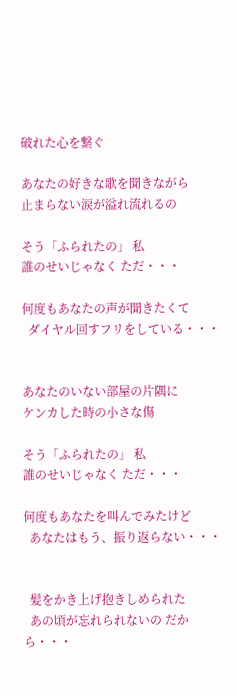破れた心を繋ぐ

あなたの好きな歌を聞きながら
止まらない涙が溢れ流れるの

そう「ふられたの」 私
誰のせいじゃなく ただ・・・

何度もあなたの声が聞きたくて
  ダイヤル回すフリをしている・・・


あなたのいない部屋の片隅に
ケンカした時の小さな傷

そう「ふられたの」 私
誰のせいじゃなく ただ・・・

何度もあなたを叫んでみたけど
  あなたはもう、振り返らない・・・


  髪をかき上げ抱きしめられた
  あの頃が忘れられないの だから・・・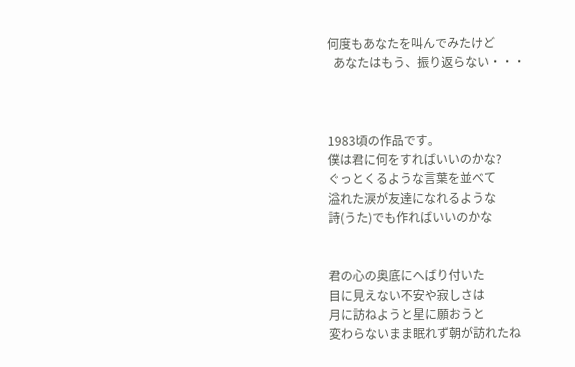何度もあなたを叫んでみたけど
  あなたはもう、振り返らない・・・



1983頃の作品です。
僕は君に何をすればいいのかな?
ぐっとくるような言葉を並べて
溢れた涙が友達になれるような
詩(うた)でも作ればいいのかな


君の心の奥底にへばり付いた
目に見えない不安や寂しさは
月に訪ねようと星に願おうと
変わらないまま眠れず朝が訪れたね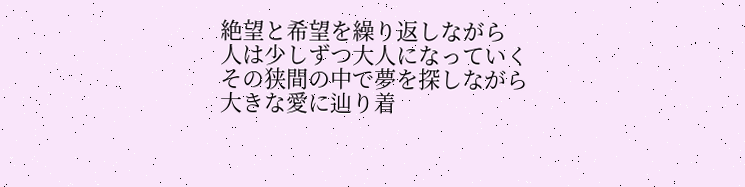絶望と希望を繰り返しながら
人は少しずつ大人になっていく
その狭間の中で夢を探しながら
大きな愛に辿り着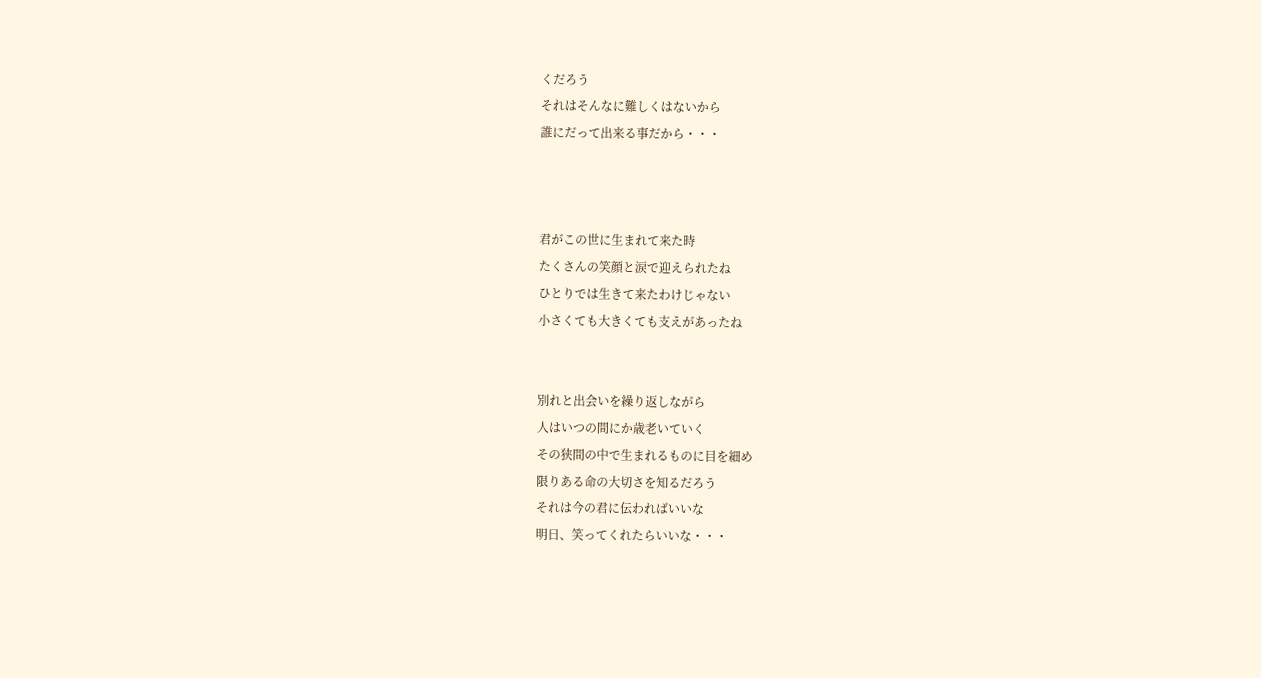くだろう
それはそんなに難しくはないから
誰にだって出来る事だから・・・



君がこの世に生まれて来た時
たくさんの笑顔と涙で迎えられたね
ひとりでは生きて来たわけじゃない
小さくても大きくても支えがあったね


別れと出会いを繰り返しながら
人はいつの間にか歳老いていく
その狭間の中で生まれるものに目を細め
限りある命の大切さを知るだろう
それは今の君に伝わればいいな
明日、笑ってくれたらいいな・・・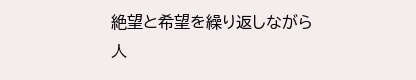絶望と希望を繰り返しながら
人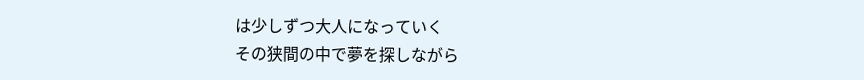は少しずつ大人になっていく
その狭間の中で夢を探しながら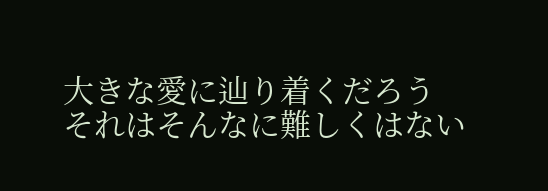大きな愛に辿り着くだろう
それはそんなに難しくはない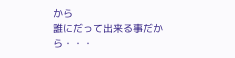から
誰にだって出来る事だから・・・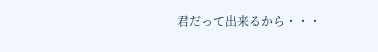君だって出来るから・・・